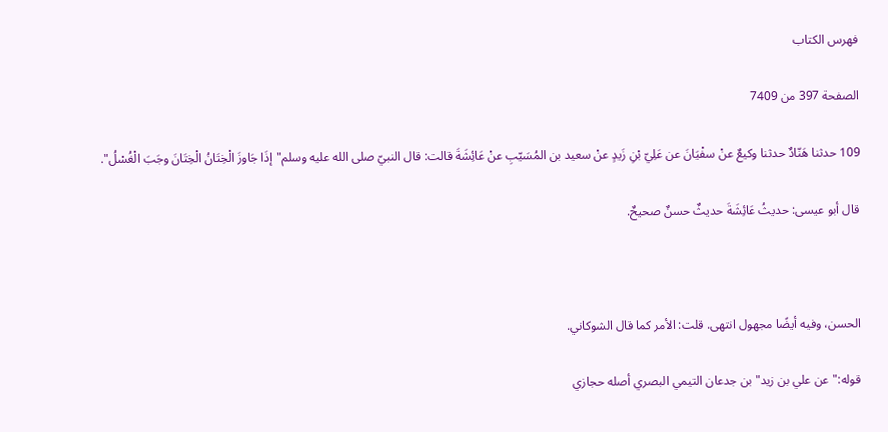فهرس الكتاب

الصفحة 397 من 7409

109 حدثنا هَنّادٌ حدثنا وكيعٌ عنْ سفْيَانَ عن عَلِيّ بْنِ زَيدٍ عنْ سعيد بن المُسَيّبِ عنْ عَائِشَةَ قالت: قال النبيّ صلى الله عليه وسلم"إذَا جَاوزَ الْخِتَانُ الْخِتَانَ وجَبَ الْغُسْلُ".

قال أبو عيسى: حديثُ عَائِشَةَ حديثٌ حسنٌ صحيحٌ.



الحسن، وفيه أيضًا مجهول انتهى. قلت: الأمر كما قال الشوكاني.

قوله:"عن علي بن زيد"بن جدعان التيمي البصري أصله حجازي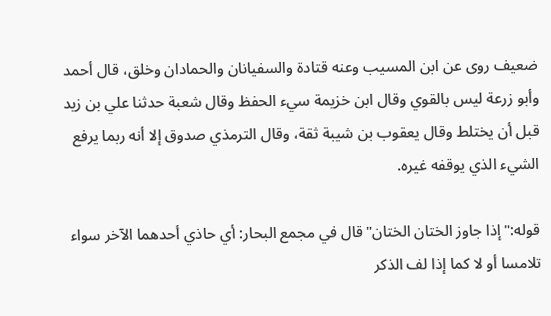ضعيف روى عن ابن المسيب وعنه قتادة والسفيانان والحمادان وخلق، قال أحمد وأبو زرعة ليس بالقوي وقال ابن خزيمة سيء الحفظ وقال شعبة حدثنا علي بن زيد قبل أن يختلط وقال يعقوب بن شيبة ثقة، وقال الترمذي صدوق إلا أنه ربما يرفع الشيء الذي يوقفه غيره.

قوله:"إذا جاوز الختان الختان"قال في مجمع البحار: أي حاذي أحدهما الآخر سواء تلامسا أو لا كما إذا لف الذكر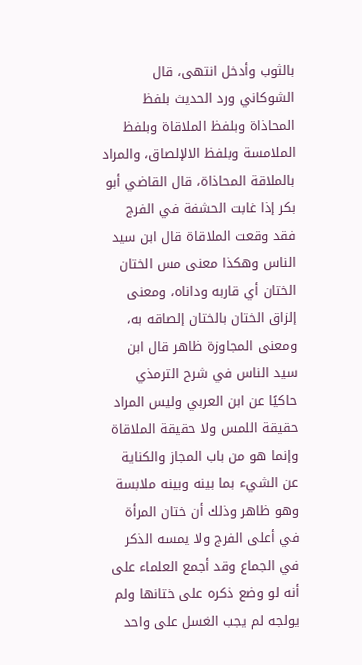بالثوب وأدخل انتهى، قال الشوكاني ورد الحديث بلفظ المحاذاة وبلفظ الملاقاة وبلفظ الملامسة وبلفظ الالإلصاق، والمراد بالملاقة المحاذاة، قال القاضي أبو بكر إذا غابت الحشفة في الفرج فقد وقعت الملاقاة قال ابن سيد الناس وهكذا معنى مس الختان الختان أي قاربه وداناه، ومعنى إلزاق الختان بالختان إلصاقه به، ومعنى المجاوزة ظاهر قال ابن سيد الناس في شرح الترمذي حاكيًا عن ابن العربي وليس المراد حقيقة اللمس ولا حقيقة الملاقاة وإنما هو من باب المجاز والكناية عن الشيء بما بينه وبينه ملابسة وهو ظاهر وذلك أن ختان المرأة في أعلى الفرج ولا يمسه الذكر في الجماع وقد أجمع العلماء على أنه لو وضع ذكره على ختانها ولم يولجه لم يجب الغسل على واحد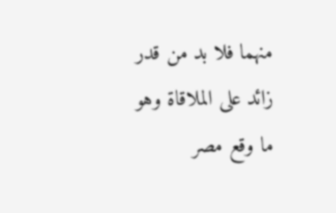منهما فلا بد من قدر زائد على الملاقاة وهو ما وقع مصر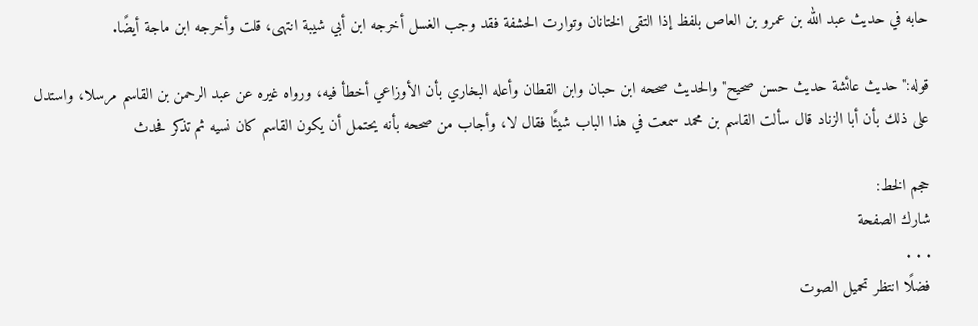حابه في حديث عبد الله بن عمرو بن العاص بلفظ إذا التقى الختانان وتوارت الحشفة فقد وجب الغسل أخرجه ابن أبي شيبة انتهى، قلت وأخرجه ابن ماجة أيضًا.

قوله:"حديث عائشة حديث حسن صحيح"والحديث صححه ابن حبان وابن القطان وأعله البخاري بأن الأوزاعي أخطأ فيه، ورواه غيره عن عبد الرحمن بن القاسم مرسلا، واستدل على ذلك بأن أبا الزناد قال سألت القاسم بن محمد سمعت في هذا الباب شيئًا فقال لا، وأجاب من صححه بأنه يحتمل أن يكون القاسم كان نسيه ثم تذكر فحدث

حجم الخط:
شارك الصفحة
. . .
فضلًا انتظر تحميل الصوت